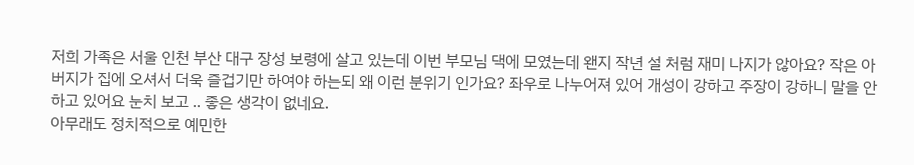저희 가족은 서울 인천 부산 대구 장성 보령에 살고 있는데 이번 부모님 댁에 모였는데 왠지 작년 설 처럼 재미 나지가 않아요? 작은 아버지가 집에 오셔서 더욱 즐겁기만 하여야 하는되 왜 이런 분위기 인가요? 좌우로 나누어져 있어 개성이 강하고 주장이 강하니 말을 안하고 있어요 눈치 보고 .. 좋은 생각이 없네요.
아무래도 정치적으로 예민한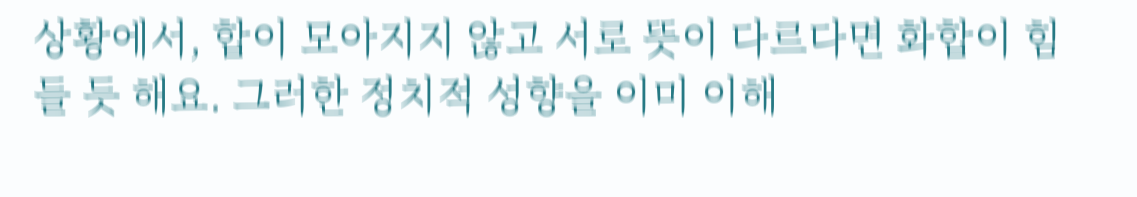상황에서, 합이 모아지지 않고 서로 뜻이 다르다면 화합이 힘들 듯 해요. 그러한 정치적 성향을 이미 이해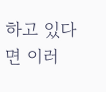하고 있다면 이러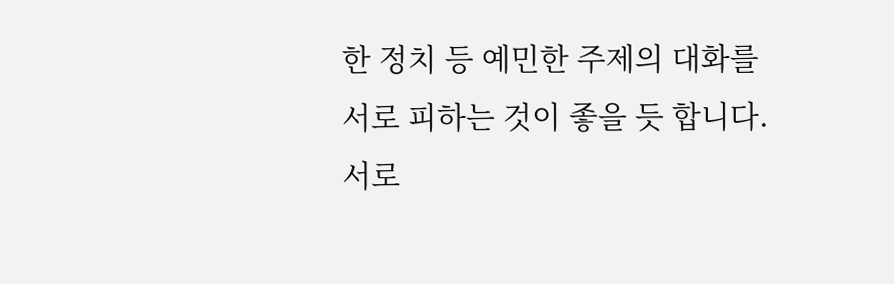한 정치 등 예민한 주제의 대화를 서로 피하는 것이 좋을 듯 합니다. 서로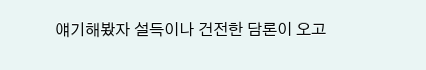얘기해봤자 설득이나 건전한 담론이 오고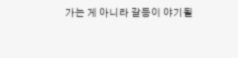가는 게 아니라 갈등이 야기될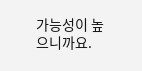가능성이 높으니까요.